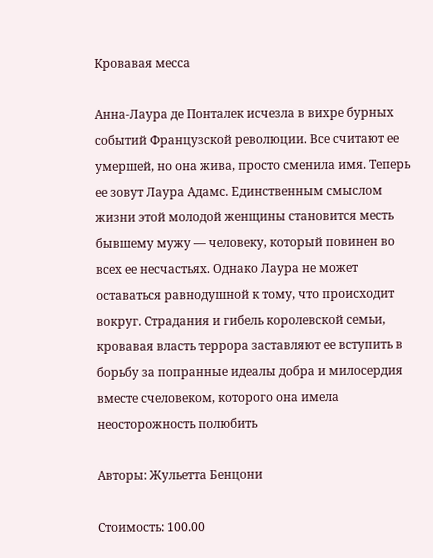Кровавая месса

Анна-Лаура де Понталек исчезла в вихре бурных событий Французской революции. Все считают ее умершей, но она жива, просто сменила имя. Теперь ее зовут Лаура Адамс. Единственным смыслом жизни этой молодой женщины становится месть бывшему мужу — человеку, который повинен во всех ее несчастьях. Однако Лаура не может оставаться равнодушной к тому, что происходит вокруг. Страдания и гибель королевской семьи, кровавая власть террора заставляют ее вступить в борьбу за попранные идеалы добра и милосердия вместе счеловеком, которого она имела неосторожность полюбить

Авторы: Жульетта Бенцони

Стоимость: 100.00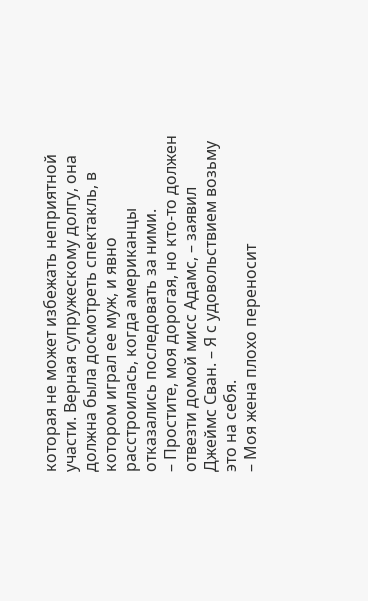которая не может избежать неприятной участи. Верная супружескому долгу, она должна была досмотреть спектакль, в котором играл ее муж, и явно расстроилась, когда американцы отказались последовать за ними.
– Простите, моя дорогая, но кто-то должен отвезти домой мисс Адамс, – заявил Джеймс Сван. – Я с удовольствием возьму это на себя.
– Моя жена плохо переносит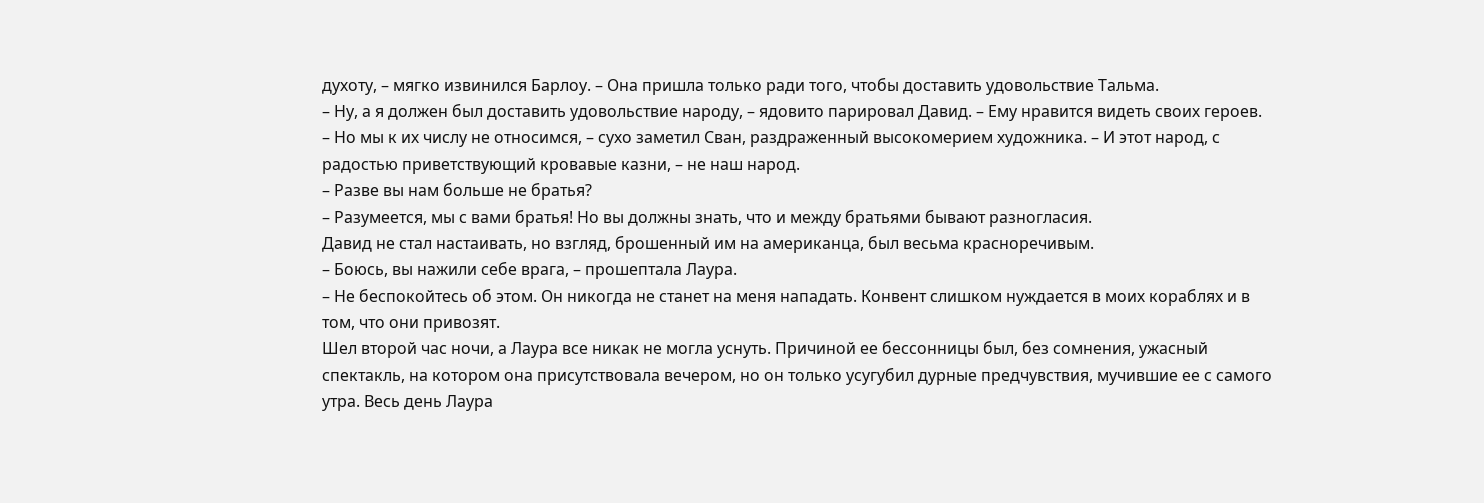духоту, – мягко извинился Барлоу. – Она пришла только ради того, чтобы доставить удовольствие Тальма.
– Ну, а я должен был доставить удовольствие народу, – ядовито парировал Давид. – Ему нравится видеть своих героев.
– Но мы к их числу не относимся, – сухо заметил Сван, раздраженный высокомерием художника. – И этот народ, с радостью приветствующий кровавые казни, – не наш народ.
– Разве вы нам больше не братья?
– Разумеется, мы с вами братья! Но вы должны знать, что и между братьями бывают разногласия.
Давид не стал настаивать, но взгляд, брошенный им на американца, был весьма красноречивым.
– Боюсь, вы нажили себе врага, – прошептала Лаура.
– Не беспокойтесь об этом. Он никогда не станет на меня нападать. Конвент слишком нуждается в моих кораблях и в том, что они привозят.
Шел второй час ночи, а Лаура все никак не могла уснуть. Причиной ее бессонницы был, без сомнения, ужасный спектакль, на котором она присутствовала вечером, но он только усугубил дурные предчувствия, мучившие ее с самого утра. Весь день Лаура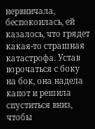нервничала, беспокоилась, ей казалось, что грядет какая-то страшная катастрофа. Устав ворочаться с боку на бок, она надела капот и решила спуститься вниз, чтобы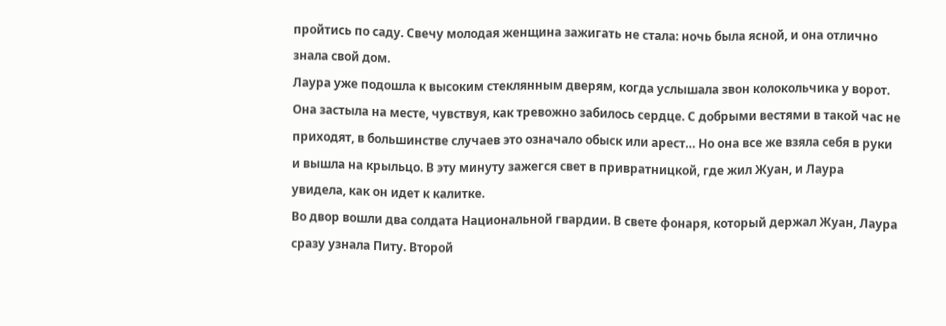пройтись по саду. Свечу молодая женщина зажигать не стала: ночь была ясной, и она отлично знала свой дом.
Лаура уже подошла к высоким стеклянным дверям, когда услышала звон колокольчика у ворот. Она застыла на месте, чувствуя, как тревожно забилось сердце. С добрыми вестями в такой час не приходят, в большинстве случаев это означало обыск или арест… Но она все же взяла себя в руки и вышла на крыльцо. В эту минуту зажегся свет в привратницкой, где жил Жуан, и Лаура увидела, как он идет к калитке.
Во двор вошли два солдата Национальной гвардии. В свете фонаря, который держал Жуан, Лаура сразу узнала Питу. Второй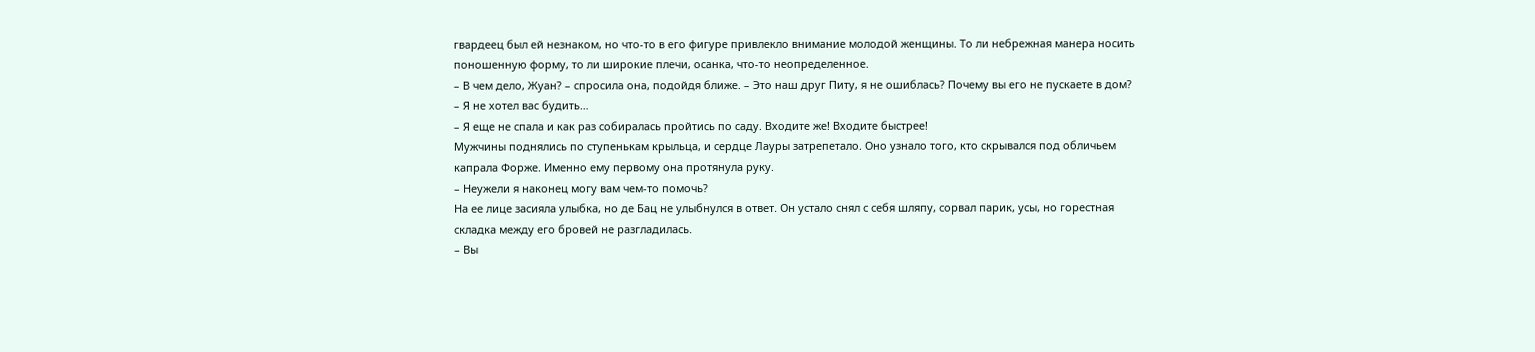гвардеец был ей незнаком, но что-то в его фигуре привлекло внимание молодой женщины. То ли небрежная манера носить поношенную форму, то ли широкие плечи, осанка, что-то неопределенное.
– В чем дело, Жуан? – спросила она, подойдя ближе. – Это наш друг Питу, я не ошиблась? Почему вы его не пускаете в дом?
– Я не хотел вас будить…
– Я еще не спала и как раз собиралась пройтись по саду. Входите же! Входите быстрее!
Мужчины поднялись по ступенькам крыльца, и сердце Лауры затрепетало. Оно узнало того, кто скрывался под обличьем капрала Форже. Именно ему первому она протянула руку.
– Неужели я наконец могу вам чем-то помочь?
На ее лице засияла улыбка, но де Бац не улыбнулся в ответ. Он устало снял с себя шляпу, сорвал парик, усы, но горестная складка между его бровей не разгладилась.
– Вы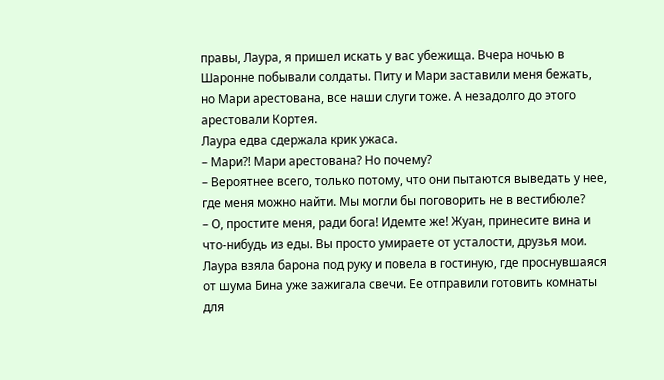правы, Лаура, я пришел искать у вас убежища. Вчера ночью в Шаронне побывали солдаты. Питу и Мари заставили меня бежать, но Мари арестована, все наши слуги тоже. А незадолго до этого арестовали Кортея.
Лаура едва сдержала крик ужаса.
– Мари?! Мари арестована? Но почему?
– Вероятнее всего, только потому, что они пытаются выведать у нее, где меня можно найти. Мы могли бы поговорить не в вестибюле?
– О, простите меня, ради бога! Идемте же! Жуан, принесите вина и что-нибудь из еды. Вы просто умираете от усталости, друзья мои.
Лаура взяла барона под руку и повела в гостиную, где проснувшаяся от шума Бина уже зажигала свечи. Ее отправили готовить комнаты для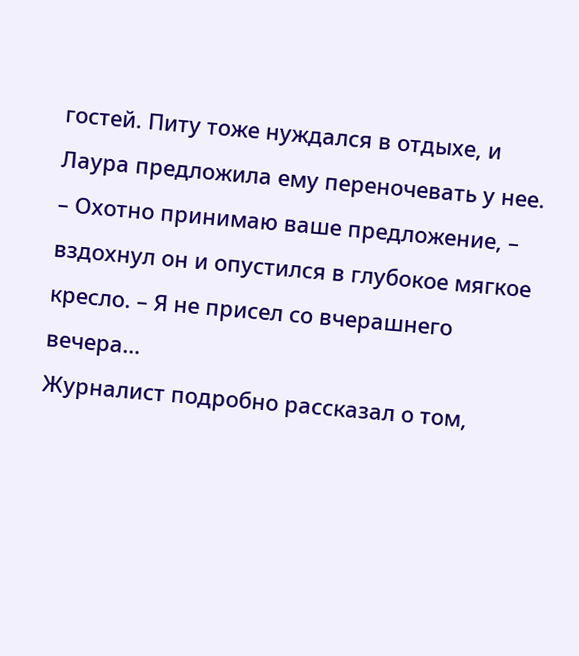гостей. Питу тоже нуждался в отдыхе, и Лаура предложила ему переночевать у нее.
– Охотно принимаю ваше предложение, – вздохнул он и опустился в глубокое мягкое кресло. – Я не присел со вчерашнего вечера…
Журналист подробно рассказал о том,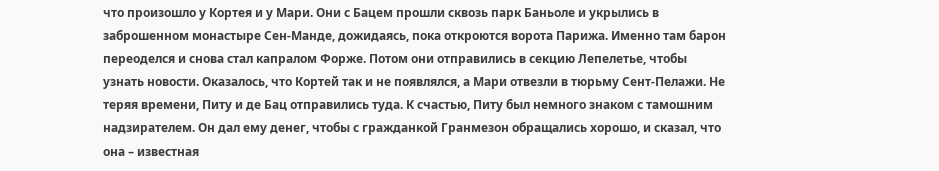что произошло у Кортея и у Мари. Они с Бацем прошли сквозь парк Баньоле и укрылись в заброшенном монастыре Сен-Манде, дожидаясь, пока откроются ворота Парижа. Именно там барон переоделся и снова стал капралом Форже. Потом они отправились в секцию Лепелетье, чтобы узнать новости. Оказалось, что Кортей так и не появлялся, а Мари отвезли в тюрьму Сент-Пелажи. Не теряя времени, Питу и де Бац отправились туда. К счастью, Питу был немного знаком с тамошним надзирателем. Он дал ему денег, чтобы с гражданкой Гранмезон обращались хорошо, и сказал, что она – известная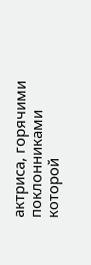актриса, горячими поклонниками которой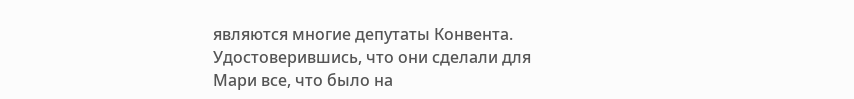являются многие депутаты Конвента.
Удостоверившись, что они сделали для Мари все, что было на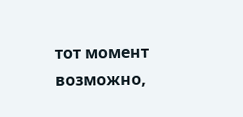тот момент возможно,